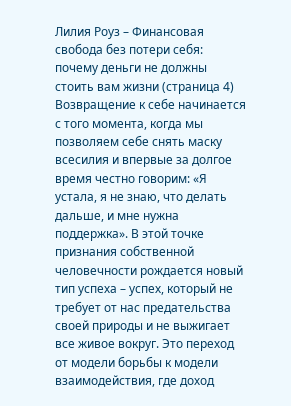Лилия Роуз – Финансовая свобода без потери себя: почему деньги не должны стоить вам жизни (страница 4)
Возвращение к себе начинается с того момента, когда мы позволяем себе снять маску всесилия и впервые за долгое время честно говорим: «Я устала, я не знаю, что делать дальше, и мне нужна поддержка». В этой точке признания собственной человечности рождается новый тип успеха – успех, который не требует от нас предательства своей природы и не выжигает все живое вокруг. Это переход от модели борьбы к модели взаимодействия, где доход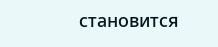становится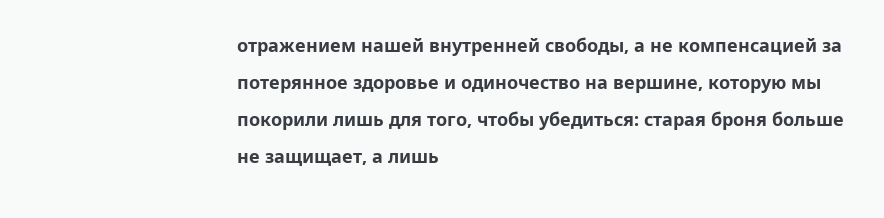отражением нашей внутренней свободы, а не компенсацией за потерянное здоровье и одиночество на вершине, которую мы покорили лишь для того, чтобы убедиться: старая броня больше не защищает, а лишь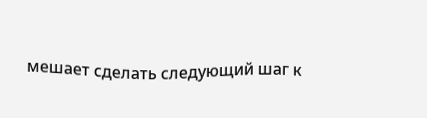мешает сделать следующий шаг к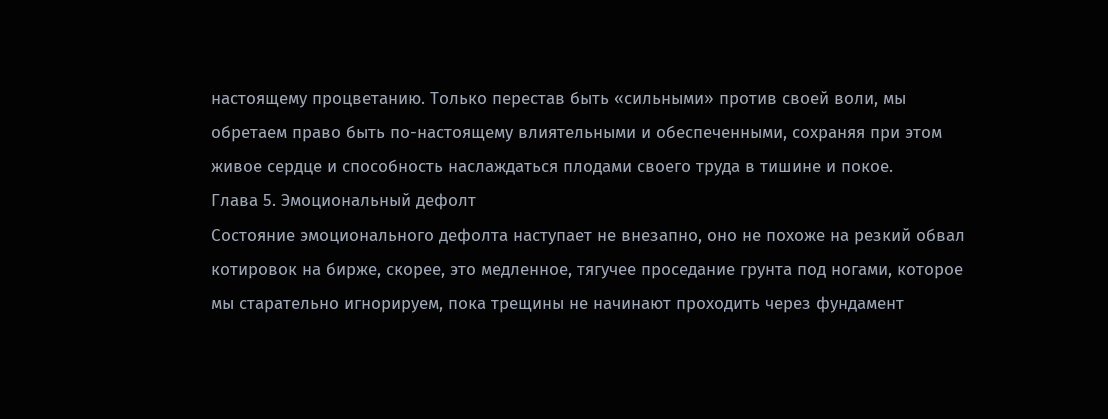настоящему процветанию. Только перестав быть «сильными» против своей воли, мы обретаем право быть по-настоящему влиятельными и обеспеченными, сохраняя при этом живое сердце и способность наслаждаться плодами своего труда в тишине и покое.
Глава 5. Эмоциональный дефолт
Состояние эмоционального дефолта наступает не внезапно, оно не похоже на резкий обвал котировок на бирже, скорее, это медленное, тягучее проседание грунта под ногами, которое мы старательно игнорируем, пока трещины не начинают проходить через фундамент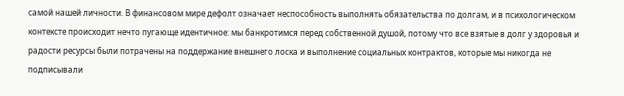самой нашей личности. В финансовом мире дефолт означает неспособность выполнять обязательства по долгам, и в психологическом контексте происходит нечто пугающе идентичное: мы банкротимся перед собственной душой, потому что все взятые в долг у здоровья и радости ресурсы были потрачены на поддержание внешнего лоска и выполнение социальных контрактов, которые мы никогда не подписывали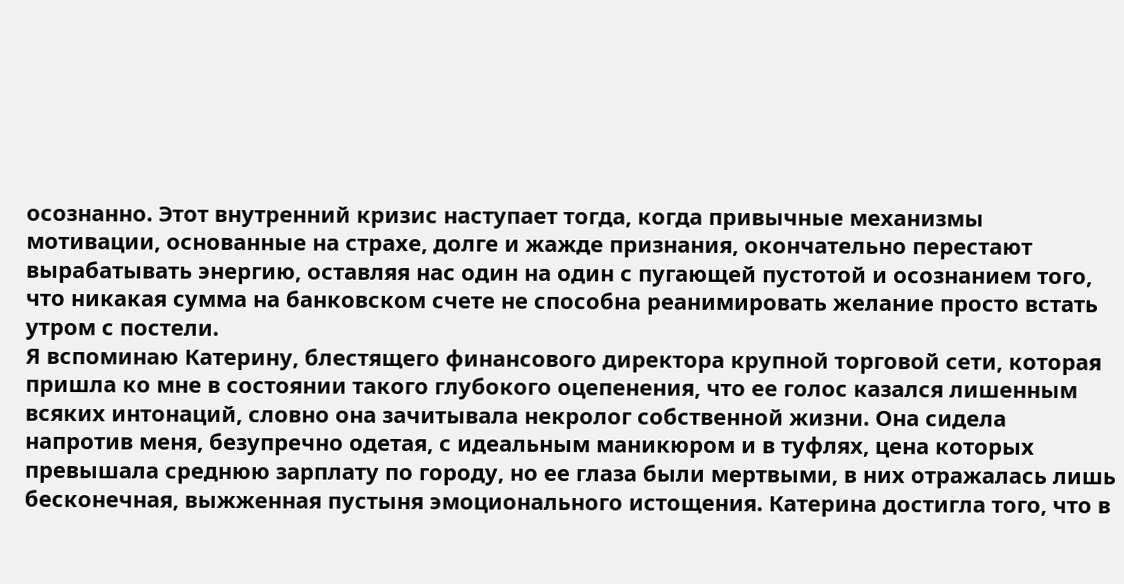осознанно. Этот внутренний кризис наступает тогда, когда привычные механизмы мотивации, основанные на страхе, долге и жажде признания, окончательно перестают вырабатывать энергию, оставляя нас один на один с пугающей пустотой и осознанием того, что никакая сумма на банковском счете не способна реанимировать желание просто встать утром с постели.
Я вспоминаю Катерину, блестящего финансового директора крупной торговой сети, которая пришла ко мне в состоянии такого глубокого оцепенения, что ее голос казался лишенным всяких интонаций, словно она зачитывала некролог собственной жизни. Она сидела напротив меня, безупречно одетая, с идеальным маникюром и в туфлях, цена которых превышала среднюю зарплату по городу, но ее глаза были мертвыми, в них отражалась лишь бесконечная, выжженная пустыня эмоционального истощения. Катерина достигла того, что в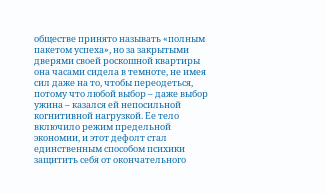обществе принято называть «полным пакетом успеха», но за закрытыми дверями своей роскошной квартиры она часами сидела в темноте, не имея сил даже на то, чтобы переодеться, потому что любой выбор – даже выбор ужина – казался ей непосильной когнитивной нагрузкой. Ее тело включило режим предельной экономии, и этот дефолт стал единственным способом психики защитить себя от окончательного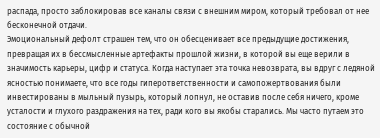распада, просто заблокировав все каналы связи с внешним миром, который требовал от нее бесконечной отдачи.
Эмоциональный дефолт страшен тем, что он обесценивает все предыдущие достижения, превращая их в бессмысленные артефакты прошлой жизни, в которой вы еще верили в значимость карьеры, цифр и статуса. Когда наступает эта точка невозврата, вы вдруг с ледяной ясностью понимаете, что все годы гиперответственности и самопожертвования были инвестированы в мыльный пузырь, который лопнул, не оставив после себя ничего, кроме усталости и глухого раздражения на тех, ради кого вы якобы старались. Мы часто путаем это состояние с обычной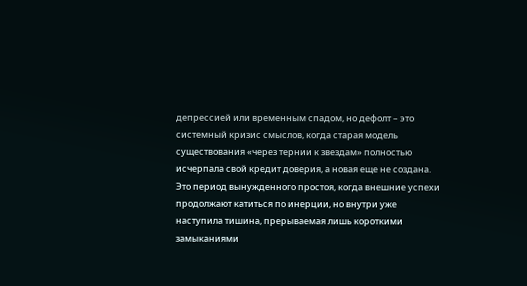депрессией или временным спадом, но дефолт – это системный кризис смыслов, когда старая модель существования «через тернии к звездам» полностью исчерпала свой кредит доверия, а новая еще не создана. Это период вынужденного простоя, когда внешние успехи продолжают катиться по инерции, но внутри уже наступила тишина, прерываемая лишь короткими замыканиями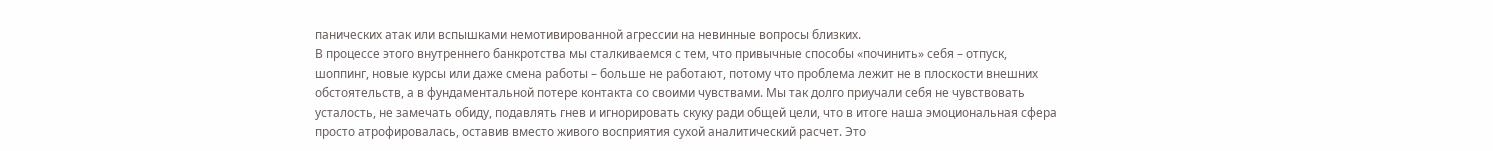панических атак или вспышками немотивированной агрессии на невинные вопросы близких.
В процессе этого внутреннего банкротства мы сталкиваемся с тем, что привычные способы «починить» себя – отпуск, шоппинг, новые курсы или даже смена работы – больше не работают, потому что проблема лежит не в плоскости внешних обстоятельств, а в фундаментальной потере контакта со своими чувствами. Мы так долго приучали себя не чувствовать усталость, не замечать обиду, подавлять гнев и игнорировать скуку ради общей цели, что в итоге наша эмоциональная сфера просто атрофировалась, оставив вместо живого восприятия сухой аналитический расчет. Это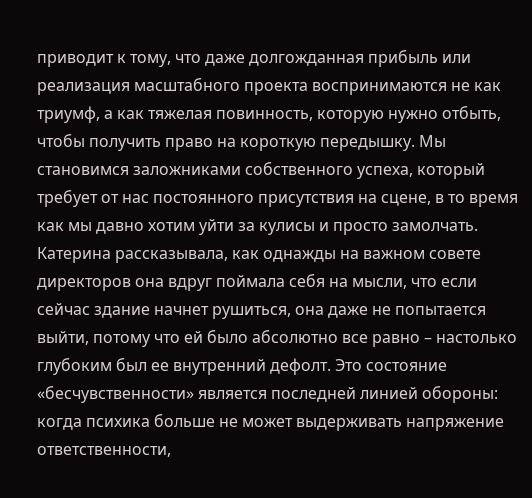приводит к тому, что даже долгожданная прибыль или реализация масштабного проекта воспринимаются не как триумф, а как тяжелая повинность, которую нужно отбыть, чтобы получить право на короткую передышку. Мы становимся заложниками собственного успеха, который требует от нас постоянного присутствия на сцене, в то время как мы давно хотим уйти за кулисы и просто замолчать.
Катерина рассказывала, как однажды на важном совете директоров она вдруг поймала себя на мысли, что если сейчас здание начнет рушиться, она даже не попытается выйти, потому что ей было абсолютно все равно – настолько глубоким был ее внутренний дефолт. Это состояние «бесчувственности» является последней линией обороны: когда психика больше не может выдерживать напряжение ответственности,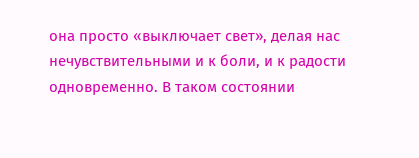она просто «выключает свет», делая нас нечувствительными и к боли, и к радости одновременно. В таком состоянии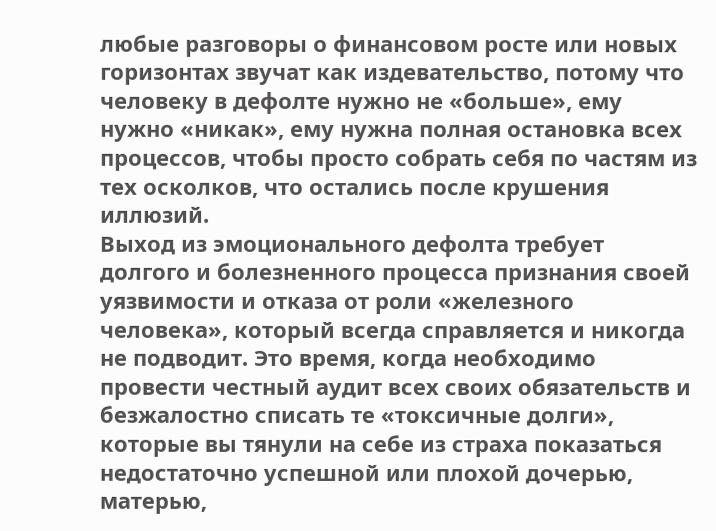любые разговоры о финансовом росте или новых горизонтах звучат как издевательство, потому что человеку в дефолте нужно не «больше», ему нужно «никак», ему нужна полная остановка всех процессов, чтобы просто собрать себя по частям из тех осколков, что остались после крушения иллюзий.
Выход из эмоционального дефолта требует долгого и болезненного процесса признания своей уязвимости и отказа от роли «железного человека», который всегда справляется и никогда не подводит. Это время, когда необходимо провести честный аудит всех своих обязательств и безжалостно списать те «токсичные долги», которые вы тянули на себе из страха показаться недостаточно успешной или плохой дочерью, матерью,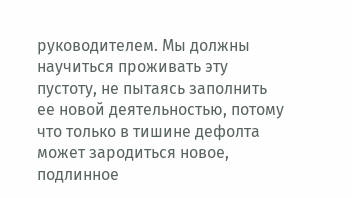руководителем. Мы должны научиться проживать эту пустоту, не пытаясь заполнить ее новой деятельностью, потому что только в тишине дефолта может зародиться новое, подлинное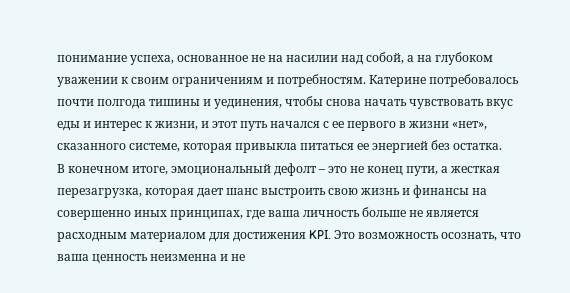понимание успеха, основанное не на насилии над собой, а на глубоком уважении к своим ограничениям и потребностям. Катерине потребовалось почти полгода тишины и уединения, чтобы снова начать чувствовать вкус еды и интерес к жизни, и этот путь начался с ее первого в жизни «нет», сказанного системе, которая привыкла питаться ее энергией без остатка.
В конечном итоге, эмоциональный дефолт – это не конец пути, а жесткая перезагрузка, которая дает шанс выстроить свою жизнь и финансы на совершенно иных принципах, где ваша личность больше не является расходным материалом для достижения KPI. Это возможность осознать, что ваша ценность неизменна и не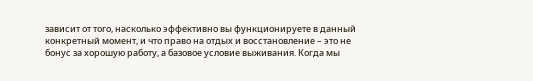зависит от того, насколько эффективно вы функционируете в данный конкретный момент, и что право на отдых и восстановление – это не бонус за хорошую работу, а базовое условие выживания. Когда мы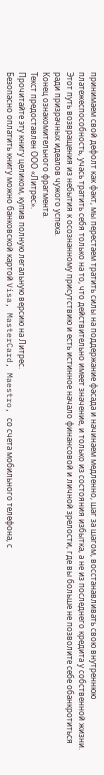принимаем свой дефолт как факт, мы перестаем тратить силы на поддержание фасада и начинаем медленно, шаг за шагом, восстанавливать свою внутреннюю платежеспособность, учась тратить себя только на то, что действительно имеет значение, и только из состояния избытка, а не из последнего кредита у собственной жизни. Этот путь возвращения из небытия к осознанному присутствию и есть истинное начало финансовой и личной зрелости, где вы больше не позволите себе обанкротиться ради призрачных идеалов чужого успеха.
Конец ознакомительного фрагмента.
Текст предоставлен ООО «Литрес».
Прочитайте эту книгу целиком, купив полную легальную версию на Литрес.
Безопасно оплатить книгу можно банковской картой Visa, MasterCard, Maestro, со счета мобильного телефона, с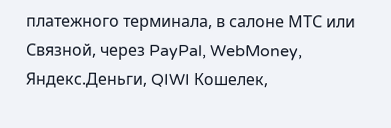платежного терминала, в салоне МТС или Связной, через PayPal, WebMoney, Яндекс.Деньги, QIWI Кошелек,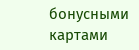бонусными картами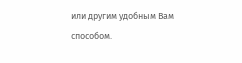или другим удобным Вам способом.